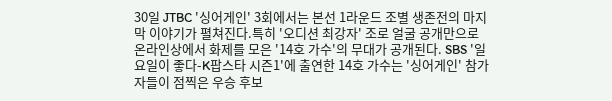30일 JTBC '싱어게인' 3회에서는 본선 1라운드 조별 생존전의 마지막 이야기가 펼쳐진다.특히 '오디션 최강자' 조로 얼굴 공개만으로 온라인상에서 화제를 모은 '14호 가수'의 무대가 공개된다. SBS '일요일이 좋다-K팝스타 시즌1'에 출연한 14호 가수는 '싱어게인' 참가자들이 점찍은 우승 후보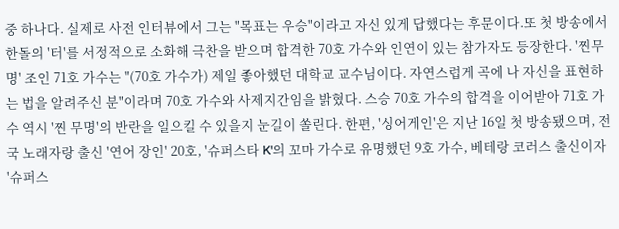중 하나다. 실제로 사전 인터뷰에서 그는 "목표는 우승"이라고 자신 있게 답했다는 후문이다.또 첫 방송에서 한돌의 '터'를 서정적으로 소화해 극찬을 받으며 합격한 70호 가수와 인연이 있는 참가자도 등장한다. '찐무명' 조인 71호 가수는 "(70호 가수가) 제일 좋아했던 대학교 교수님이다. 자연스럽게 곡에 나 자신을 표현하는 법을 알려주신 분"이라며 70호 가수와 사제지간임을 밝혔다. 스승 70호 가수의 합격을 이어받아 71호 가수 역시 '찐 무명'의 반란을 일으킬 수 있을지 눈길이 쏠린다. 한편, '싱어게인'은 지난 16일 첫 방송됐으며, 전국 노래자랑 출신 '연어 장인' 20호, '슈퍼스타 K'의 꼬마 가수로 유명했던 9호 가수, 베테랑 코러스 출신이자 '슈퍼스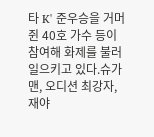타 K' 준우승을 거머쥔 40호 가수 등이 참여해 화제를 불러일으키고 있다.슈가맨, 오디션 최강자, 재야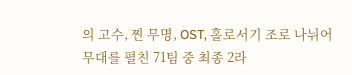의 고수, 찐 무명, OST, 홀로서기 조로 나뉘어 무대를 펼친 71팀 중 최종 2라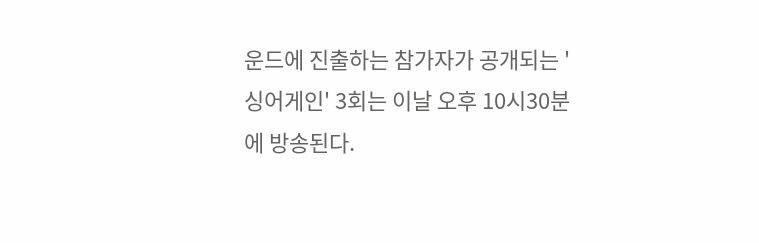운드에 진출하는 참가자가 공개되는 '싱어게인' 3회는 이날 오후 10시30분에 방송된다.